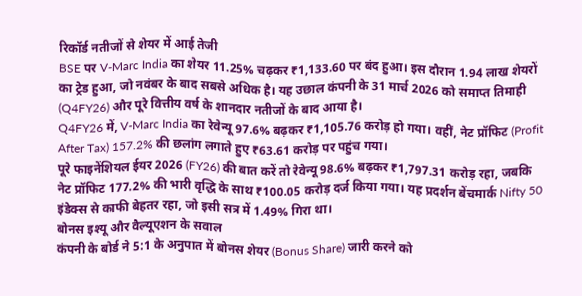रिकॉर्ड नतीजों से शेयर में आई तेजी
BSE पर V-Marc India का शेयर 11.25% चढ़कर ₹1,133.60 पर बंद हुआ। इस दौरान 1.94 लाख शेयरों का ट्रेड हुआ, जो नवंबर के बाद सबसे अधिक है। यह उछाल कंपनी के 31 मार्च 2026 को समाप्त तिमाही (Q4FY26) और पूरे वित्तीय वर्ष के शानदार नतीजों के बाद आया है।
Q4FY26 में, V-Marc India का रेवेन्यू 97.6% बढ़कर ₹1,105.76 करोड़ हो गया। वहीं, नेट प्रॉफिट (Profit After Tax) 157.2% की छलांग लगाते हुए ₹63.61 करोड़ पर पहुंच गया।
पूरे फाइनेंशियल ईयर 2026 (FY26) की बात करें तो रेवेन्यू 98.6% बढ़कर ₹1,797.31 करोड़ रहा, जबकि नेट प्रॉफिट 177.2% की भारी वृद्धि के साथ ₹100.05 करोड़ दर्ज किया गया। यह प्रदर्शन बेंचमार्क Nifty 50 इंडेक्स से काफी बेहतर रहा, जो इसी सत्र में 1.49% गिरा था।
बोनस इश्यू और वैल्यूएशन के सवाल
कंपनी के बोर्ड ने 5:1 के अनुपात में बोनस शेयर (Bonus Share) जारी करने को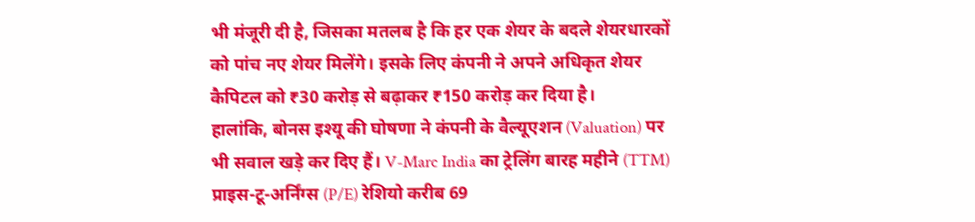भी मंजूरी दी है, जिसका मतलब है कि हर एक शेयर के बदले शेयरधारकों को पांच नए शेयर मिलेंगे। इसके लिए कंपनी ने अपने अधिकृत शेयर कैपिटल को ₹30 करोड़ से बढ़ाकर ₹150 करोड़ कर दिया है।
हालांकि, बोनस इश्यू की घोषणा ने कंपनी के वैल्यूएशन (Valuation) पर भी सवाल खड़े कर दिए हैं। V-Marc India का ट्रेलिंग बारह महीने (TTM) प्राइस-टू-अर्निंग्स (P/E) रेशियो करीब 69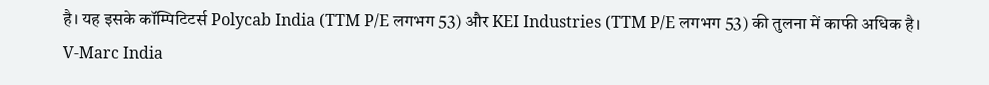है। यह इसके कॉम्पिटिटर्स Polycab India (TTM P/E लगभग 53) और KEI Industries (TTM P/E लगभग 53) की तुलना में काफी अधिक है।
V-Marc India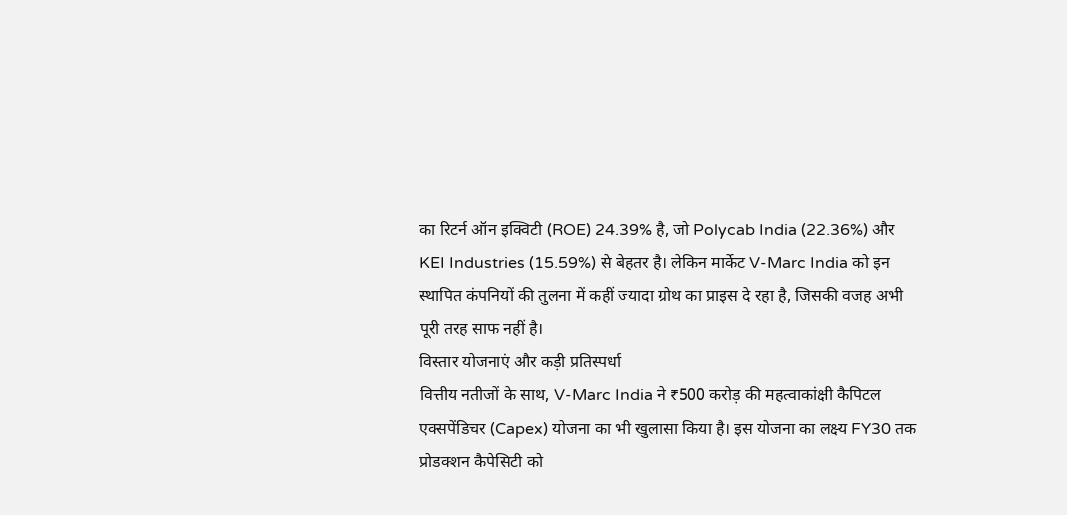का रिटर्न ऑन इक्विटी (ROE) 24.39% है, जो Polycab India (22.36%) और KEI Industries (15.59%) से बेहतर है। लेकिन मार्केट V-Marc India को इन स्थापित कंपनियों की तुलना में कहीं ज्यादा ग्रोथ का प्राइस दे रहा है, जिसकी वजह अभी पूरी तरह साफ नहीं है।
विस्तार योजनाएं और कड़ी प्रतिस्पर्धा
वित्तीय नतीजों के साथ, V-Marc India ने ₹500 करोड़ की महत्वाकांक्षी कैपिटल एक्सपेंडिचर (Capex) योजना का भी खुलासा किया है। इस योजना का लक्ष्य FY30 तक प्रोडक्शन कैपेसिटी को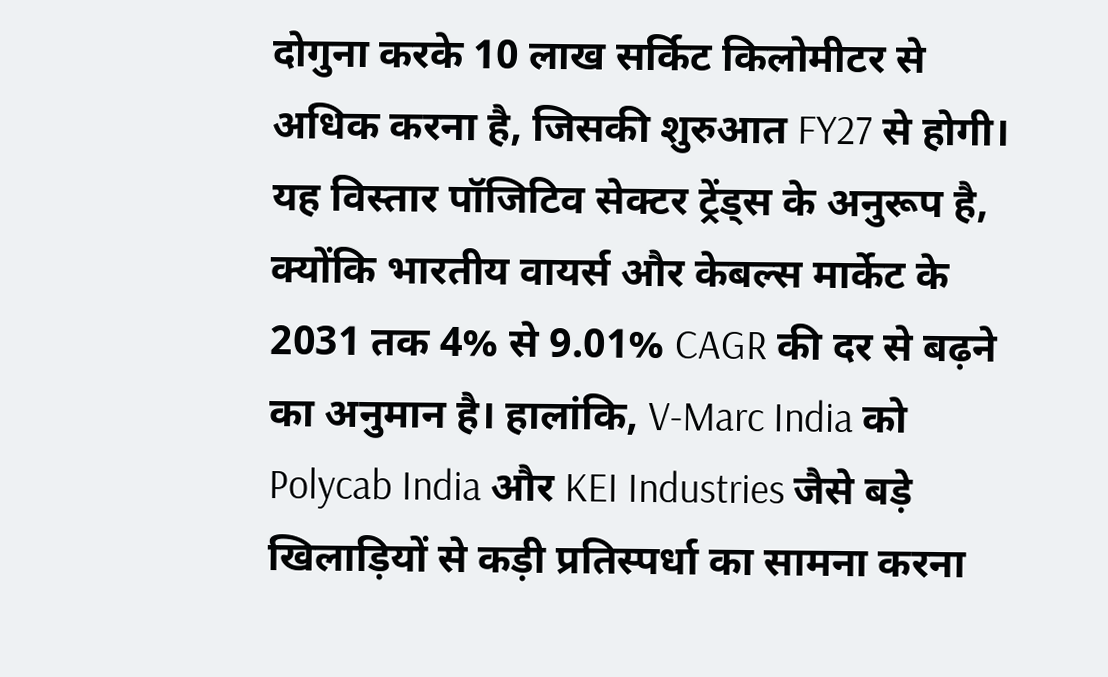दोगुना करके 10 लाख सर्किट किलोमीटर से अधिक करना है, जिसकी शुरुआत FY27 से होगी।
यह विस्तार पॉजिटिव सेक्टर ट्रेंड्स के अनुरूप है, क्योंकि भारतीय वायर्स और केबल्स मार्केट के 2031 तक 4% से 9.01% CAGR की दर से बढ़ने का अनुमान है। हालांकि, V-Marc India को Polycab India और KEI Industries जैसे बड़े खिलाड़ियों से कड़ी प्रतिस्पर्धा का सामना करना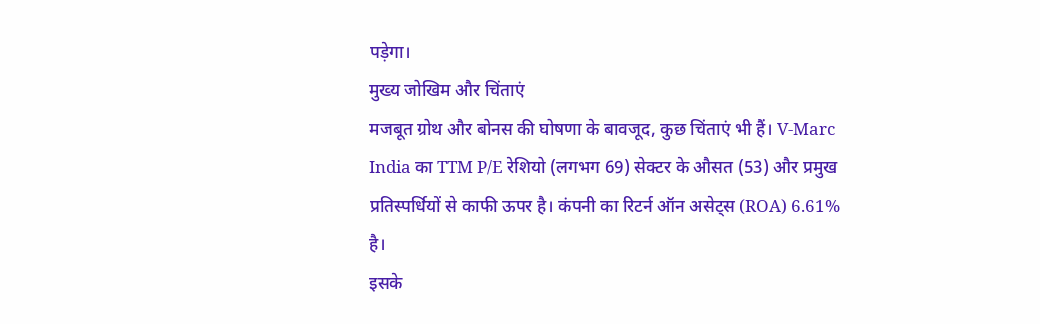पड़ेगा।
मुख्य जोखिम और चिंताएं
मजबूत ग्रोथ और बोनस की घोषणा के बावजूद, कुछ चिंताएं भी हैं। V-Marc India का TTM P/E रेशियो (लगभग 69) सेक्टर के औसत (53) और प्रमुख प्रतिस्पर्धियों से काफी ऊपर है। कंपनी का रिटर्न ऑन असेट्स (ROA) 6.61% है।
इसके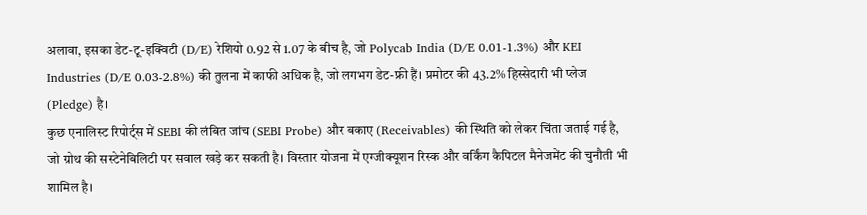अलावा, इसका डेट-टू-इक्विटी (D/E) रेशियो 0.92 से 1.07 के बीच है, जो Polycab India (D/E 0.01-1.3%) और KEI Industries (D/E 0.03-2.8%) की तुलना में काफी अधिक है, जो लगभग डेट-फ्री हैं। प्रमोटर की 43.2% हिस्सेदारी भी प्लेज (Pledge) है।
कुछ एनालिस्ट रिपोर्ट्स में SEBI की लंबित जांच (SEBI Probe) और बकाए (Receivables) की स्थिति को लेकर चिंता जताई गई है, जो ग्रोथ की सस्टेनेबिलिटी पर सवाल खड़े कर सकती है। विस्तार योजना में एग्जीक्यूशन रिस्क और वर्किंग कैपिटल मैनेजमेंट की चुनौती भी शामिल है।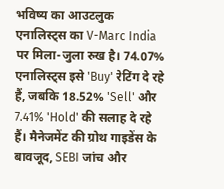भविष्य का आउटलुक
एनालिस्ट्स का V-Marc India पर मिला-जुला रुख है। 74.07% एनालिस्ट्स इसे 'Buy' रेटिंग दे रहे हैं, जबकि 18.52% 'Sell' और 7.41% 'Hold' की सलाह दे रहे हैं। मैनेजमेंट की ग्रोथ गाइडेंस के बावजूद, SEBI जांच और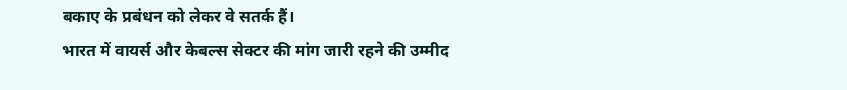बकाए के प्रबंधन को लेकर वे सतर्क हैं।
भारत में वायर्स और केबल्स सेक्टर की मांग जारी रहने की उम्मीद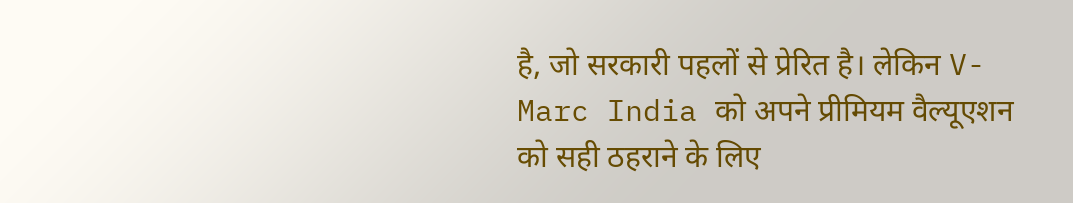है, जो सरकारी पहलों से प्रेरित है। लेकिन V-Marc India को अपने प्रीमियम वैल्यूएशन को सही ठहराने के लिए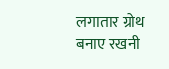लगातार ग्रोथ बनाए रखनी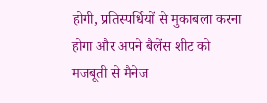होगी, प्रतिस्पर्धियों से मुकाबला करना होगा और अपने बैलेंस शीट को मजबूती से मैनेज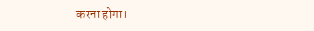करना होगा।